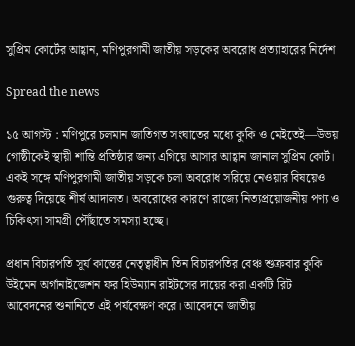সুপ্রিম কোর্টের আহ্বান, মণিপুরগামী জাতীয় সড়কের অবরোধ প্রত্যাহারের নির্দেশ

Spread the news

১৫ আগস্ট : মণিপুরে চলমান জাতিগত সংঘাতের মধ্যে কুকি ও মেইতেই—উভয় গোষ্ঠীকেই স্থায়ী শান্তি প্রতিষ্ঠার জন্য এগিয়ে আসার আহ্বান জানাল সুপ্রিম কোর্ট। একই সঙ্গে মণিপুরগামী জাতীয় সড়কে চলা অবরোধ সরিয়ে নেওয়ার বিষয়েও গুরুত্ব দিয়েছে শীর্ষ আদালত। অবরোধের কারণে রাজ্যে নিত্যপ্রয়োজনীয় পণ্য ও চিকিৎসা সামগ্রী পৌঁছাতে সমস্যা হচ্ছে।

প্রধান বিচারপতি সূর্য কান্তের নেতৃত্বাধীন তিন বিচারপতির বেঞ্চ শুক্রবার কুকি উইমেন অর্গানাইজেশন ফর হিউম্যান রাইটসের দায়ের করা একটি রিট আবেদনের শুনানিতে এই পর্যবেক্ষণ করে। আবেদনে জাতীয়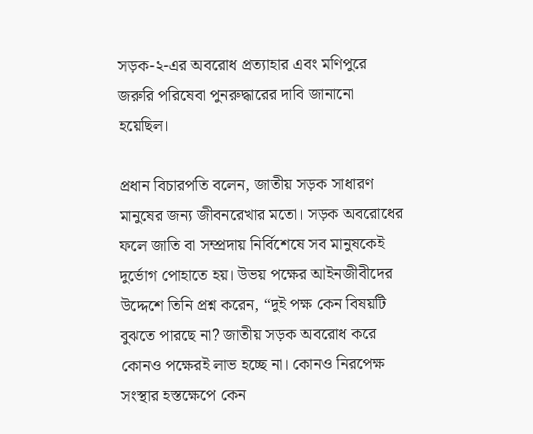সড়ক-২-এর অবরোধ প্রত্যাহার এবং মণিপুরে জরুরি পরিষেবা পুনরুদ্ধারের দাবি জানানো হয়েছিল।

প্রধান বিচারপতি বলেন, জাতীয় সড়ক সাধারণ মানুষের জন্য জীবনরেখার মতো। সড়ক অবরোধের ফলে জাতি বা সম্প্রদায় নির্বিশেষে সব মানুষকেই দুর্ভোগ পোহাতে হয়। উভয় পক্ষের আইনজীবীদের উদ্দেশে তিনি প্রশ্ন করেন, “দুই পক্ষ কেন বিষয়টি বুঝতে পারছে না? জাতীয় সড়ক অবরোধ করে কোনও পক্ষেরই লাভ হচ্ছে না। কোনও নিরপেক্ষ সংস্থার হস্তক্ষেপে কেন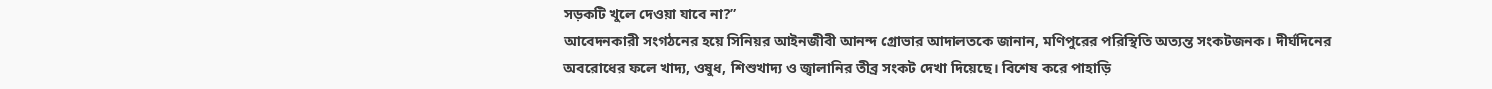সড়কটি খুলে দেওয়া যাবে না?”
আবেদনকারী সংগঠনের হয়ে সিনিয়র আইনজীবী আনন্দ গ্রোভার আদালতকে জানান, মণিপুরের পরিস্থিতি অত্যন্ত সংকটজনক। দীর্ঘদিনের অবরোধের ফলে খাদ্য, ওষুধ, শিশুখাদ্য ও জ্বালানির তীব্র সংকট দেখা দিয়েছে। বিশেষ করে পাহাড়ি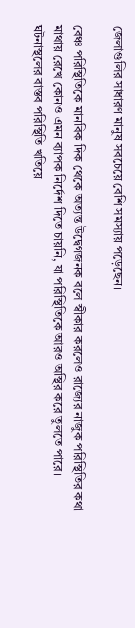জেলাগুলির সাধারণ মানুষ সবচেয়ে বেশি সমস্যায় পড়েছেন।

বেঞ্চ পরিস্থিতিকে মানবিক দিক থেকে অত্যন্ত উদ্বেগজনক বলে স্বীকার করলেও রাজ্যের নাজুক পরিস্থিতির কথা মাথায় রেখে কোনও এমন ব্যাপক নির্দেশ দিতে চায়নি, যা পরিস্থিতিকে আরও অস্থির করে তুলতে পারে।
ঘটনাস্থলের বাস্তব পরিস্থিতি খতিয়ে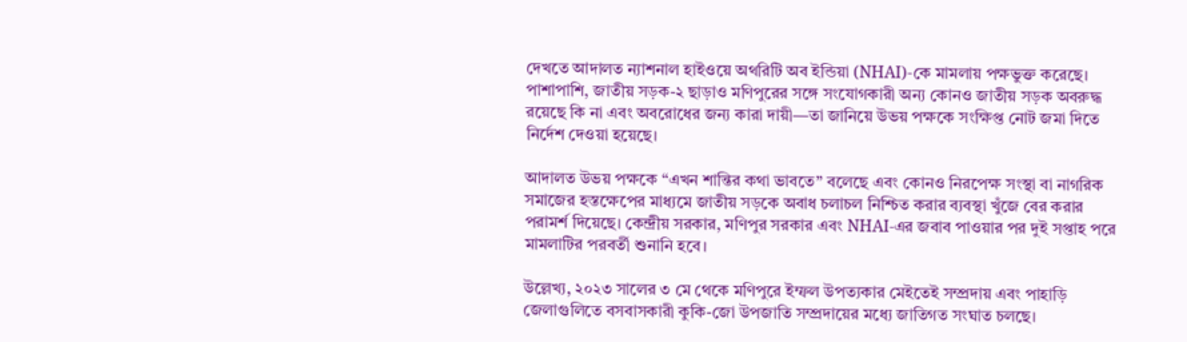দেখতে আদালত ন্যাশনাল হাইওয়ে অথরিটি অব ইন্ডিয়া (NHAI)-কে মামলায় পক্ষভুক্ত করেছে। পাশাপাশি, জাতীয় সড়ক-২ ছাড়াও মণিপুরের সঙ্গে সংযোগকারী অন্য কোনও জাতীয় সড়ক অবরুদ্ধ রয়েছে কি না এবং অবরোধের জন্য কারা দায়ী—তা জানিয়ে উভয় পক্ষকে সংক্ষিপ্ত নোট জমা দিতে নির্দেশ দেওয়া হয়েছে।

আদালত উভয় পক্ষকে “এখন শান্তির কথা ভাবতে” বলেছে এবং কোনও নিরপেক্ষ সংস্থা বা নাগরিক সমাজের হস্তক্ষেপের মাধ্যমে জাতীয় সড়কে অবাধ চলাচল নিশ্চিত করার ব্যবস্থা খুঁজে বের করার পরামর্শ দিয়েছে। কেন্দ্রীয় সরকার, মণিপুর সরকার এবং NHAI-এর জবাব পাওয়ার পর দুই সপ্তাহ পরে মামলাটির পরবর্তী শুনানি হবে।

উল্লেখ্য, ২০২৩ সালের ৩ মে থেকে মণিপুরে ইম্ফল উপত্যকার মেইতেই সম্প্রদায় এবং পাহাড়ি জেলাগুলিতে বসবাসকারী কুকি-জো উপজাতি সম্প্রদায়ের মধ্যে জাতিগত সংঘাত চলছে।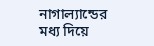নাগাল্যান্ডের মধ্য দিয়ে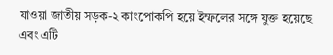যাওয়া জাতীয় সড়ক-২ কাংপোকপি হয়ে ইম্ফলের সঙ্গে যুক্ত হয়েছে এবং এটি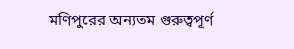মণিপুরের অন্যতম গুরুত্বপূর্ণ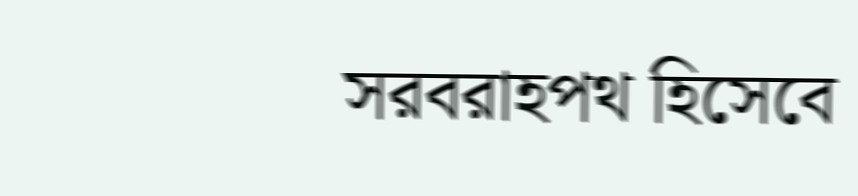সরবরাহপথ হিসেবে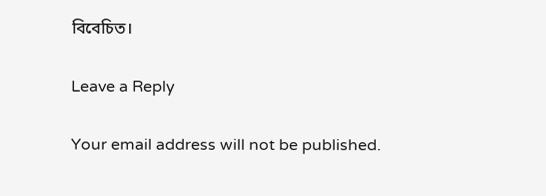বিবেচিত।

Leave a Reply

Your email address will not be published.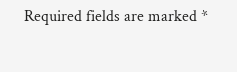Required fields are marked *